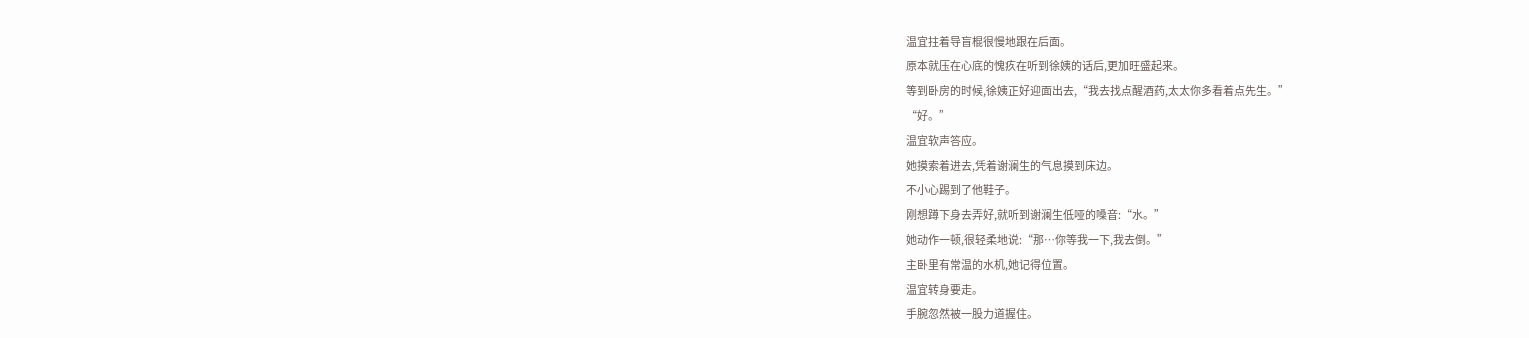温宜拄着导盲棍很慢地跟在后面。
原本就压在心底的愧疚在听到徐姨的话后,更加旺盛起来。
等到卧房的时候,徐姨正好迎面出去,“我去找点醒酒药,太太你多看着点先生。”
“好。”
温宜软声答应。
她摸索着进去,凭着谢澜生的气息摸到床边。
不小心踢到了他鞋子。
刚想蹲下身去弄好,就听到谢澜生低哑的嗓音:“水。”
她动作一顿,很轻柔地说:“那…你等我一下,我去倒。”
主卧里有常温的水机,她记得位置。
温宜转身要走。
手腕忽然被一股力道握住。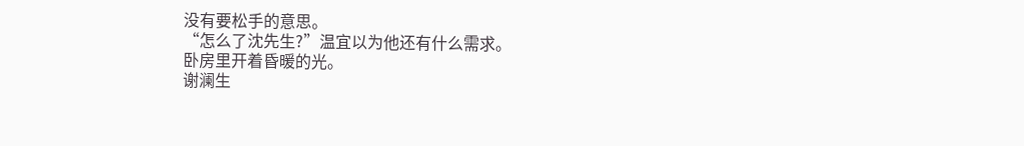没有要松手的意思。
“怎么了沈先生?”温宜以为他还有什么需求。
卧房里开着昏暖的光。
谢澜生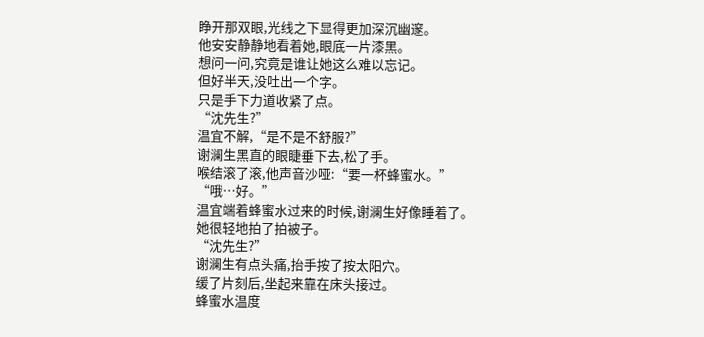睁开那双眼,光线之下显得更加深沉幽邃。
他安安静静地看着她,眼底一片漆黑。
想问一问,究竟是谁让她这么难以忘记。
但好半天,没吐出一个字。
只是手下力道收紧了点。
“沈先生?”
温宜不解,“是不是不舒服?”
谢澜生黑直的眼睫垂下去,松了手。
喉结滚了滚,他声音沙哑:“要一杯蜂蜜水。”
“哦…好。”
温宜端着蜂蜜水过来的时候,谢澜生好像睡着了。
她很轻地拍了拍被子。
“沈先生?”
谢澜生有点头痛,抬手按了按太阳穴。
缓了片刻后,坐起来靠在床头接过。
蜂蜜水温度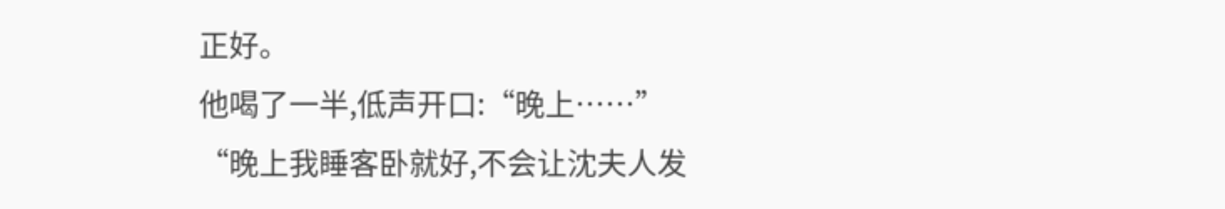正好。
他喝了一半,低声开口:“晚上……”
“晚上我睡客卧就好,不会让沈夫人发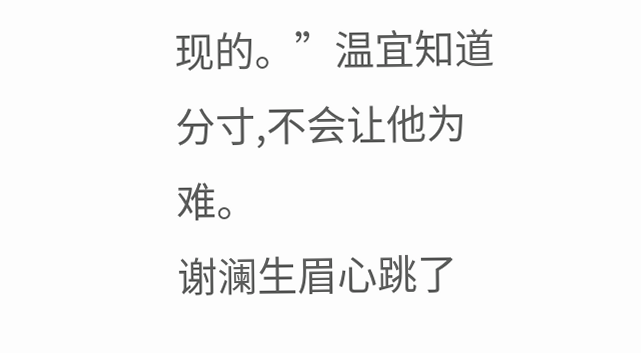现的。”温宜知道分寸,不会让他为难。
谢澜生眉心跳了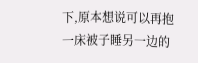下,原本想说可以再抱一床被子睡另一边的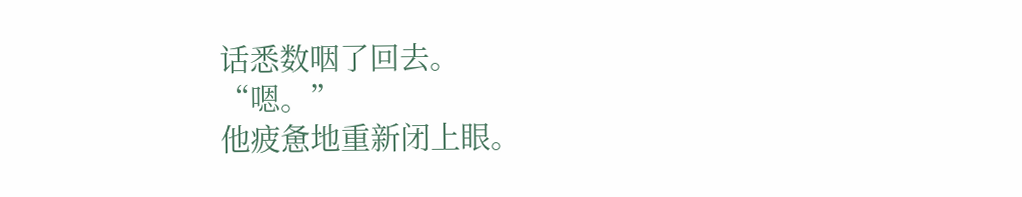话悉数咽了回去。
“嗯。”
他疲惫地重新闭上眼。